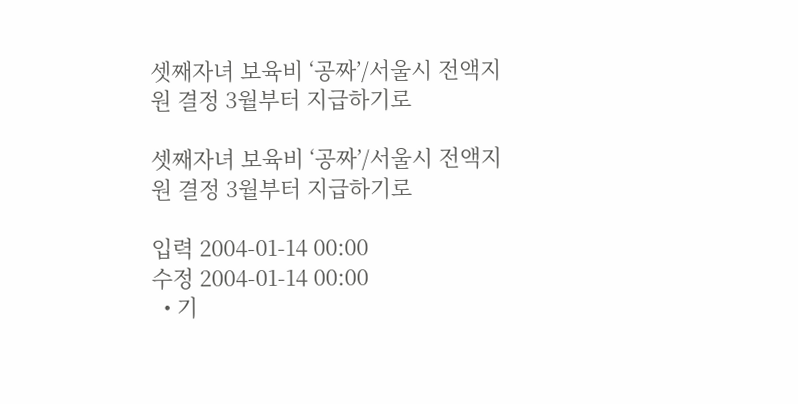셋째자녀 보육비 ‘공짜’/서울시 전액지원 결정 3월부터 지급하기로

셋째자녀 보육비 ‘공짜’/서울시 전액지원 결정 3월부터 지급하기로

입력 2004-01-14 00:00
수정 2004-01-14 00:00
  • 기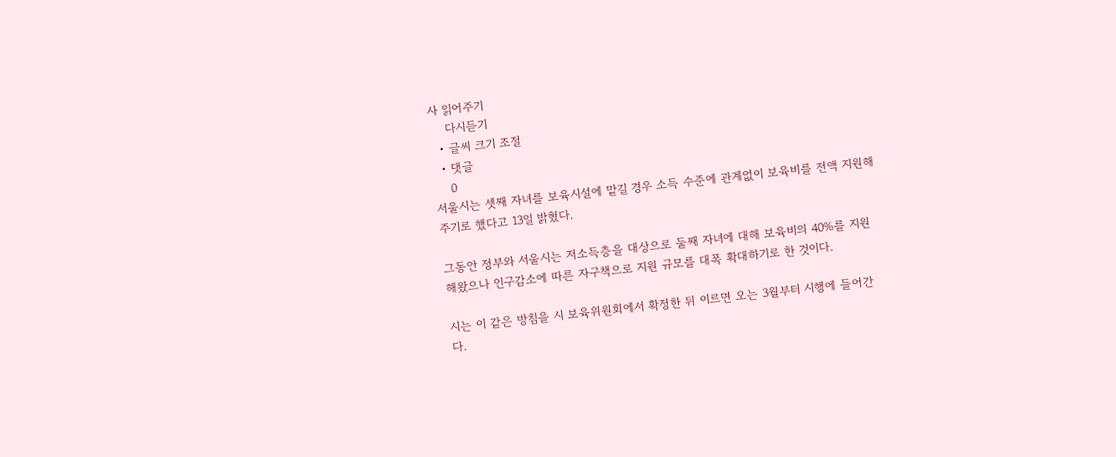사 읽어주기
    다시듣기
  • 글씨 크기 조절
  • 댓글
    0
서울시는 셋째 자녀를 보육시설에 맡길 경우 소득 수준에 관계없이 보육비를 전액 지원해주기로 했다고 13일 밝혔다.

그동안 정부와 서울시는 저소득층을 대상으로 둘째 자녀에 대해 보육비의 40%를 지원해왔으나 인구감소에 따른 자구책으로 지원 규모를 대폭 확대하기로 한 것이다.

시는 이 같은 방침을 시 보육위원회에서 확정한 뒤 이르면 오는 3월부터 시행에 들어간다.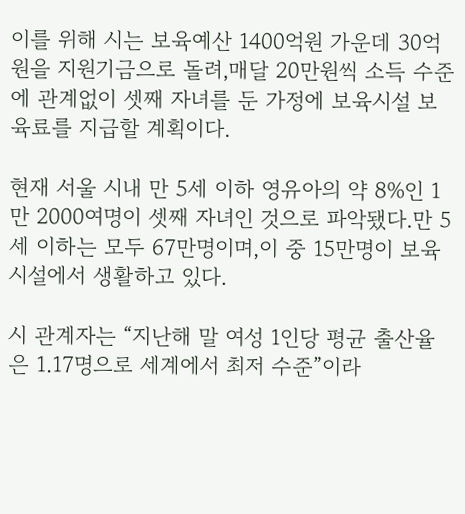이를 위해 시는 보육예산 1400억원 가운데 30억원을 지원기금으로 돌려,매달 20만원씩 소득 수준에 관계없이 셋째 자녀를 둔 가정에 보육시설 보육료를 지급할 계획이다.

현재 서울 시내 만 5세 이하 영유아의 약 8%인 1만 2000여명이 셋째 자녀인 것으로 파악됐다.만 5세 이하는 모두 67만명이며,이 중 15만명이 보육시설에서 생활하고 있다.

시 관계자는 “지난해 말 여성 1인당 평균 출산율은 1.17명으로 세계에서 최저 수준”이라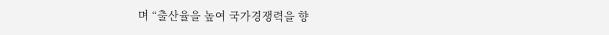며 “출산율을 높여 국가경쟁력을 향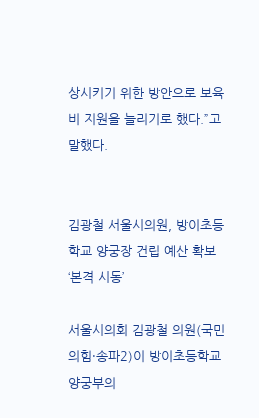상시키기 위한 방안으로 보육비 지원을 늘리기로 했다.”고 말했다.


김광철 서울시의원, 방이초등학교 양궁장 건립 예산 확보 ‘본격 시동’

서울시의회 김광철 의원(국민의힘·송파2)이 방이초등학교 양궁부의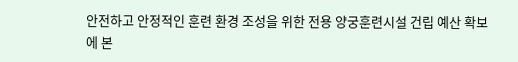안전하고 안정적인 훈련 환경 조성을 위한 전용 양궁훈련시설 건립 예산 확보에 본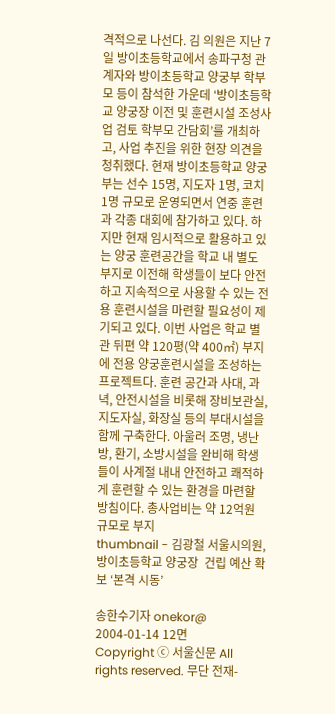격적으로 나선다. 김 의원은 지난 7일 방이초등학교에서 송파구청 관계자와 방이초등학교 양궁부 학부모 등이 참석한 가운데 ‘방이초등학교 양궁장 이전 및 훈련시설 조성사업 검토 학부모 간담회’를 개최하고, 사업 추진을 위한 현장 의견을 청취했다. 현재 방이초등학교 양궁부는 선수 15명, 지도자 1명, 코치 1명 규모로 운영되면서 연중 훈련과 각종 대회에 참가하고 있다. 하지만 현재 임시적으로 활용하고 있는 양궁 훈련공간을 학교 내 별도 부지로 이전해 학생들이 보다 안전하고 지속적으로 사용할 수 있는 전용 훈련시설을 마련할 필요성이 제기되고 있다. 이번 사업은 학교 별관 뒤편 약 120평(약 400㎡) 부지에 전용 양궁훈련시설을 조성하는 프로젝트다. 훈련 공간과 사대, 과녁, 안전시설을 비롯해 장비보관실, 지도자실, 화장실 등의 부대시설을 함께 구축한다. 아울러 조명, 냉난방, 환기, 소방시설을 완비해 학생들이 사계절 내내 안전하고 쾌적하게 훈련할 수 있는 환경을 마련할 방침이다. 총사업비는 약 12억원 규모로 부지
thumbnail - 김광철 서울시의원, 방이초등학교 양궁장  건립 예산 확보 ‘본격 시동’

송한수기자 onekor@
2004-01-14 12면
Copyright ⓒ 서울신문 All rights reserved. 무단 전재-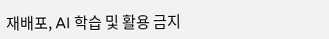재배포, AI 학습 및 활용 금지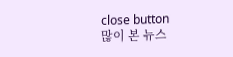close button
많이 본 뉴스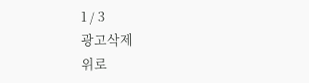1 / 3
광고삭제
위로